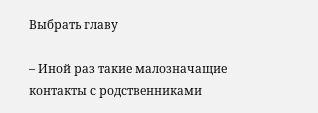Выбрать главу

– Иной раз такие малозначащие контакты с родственниками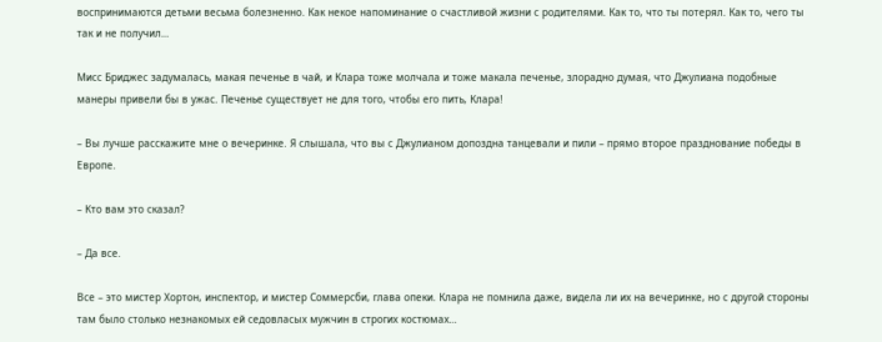воспринимаются детьми весьма болезненно. Как некое напоминание о счастливой жизни с родителями. Как то, что ты потерял. Как то, чего ты так и не получил…

Мисс Бриджес задумалась, макая печенье в чай, и Клара тоже молчала и тоже макала печенье, злорадно думая, что Джулиана подобные манеры привели бы в ужас. Печенье существует не для того, чтобы его пить, Клара!

– Вы лучше расскажите мне о вечеринке. Я слышала, что вы с Джулианом допоздна танцевали и пили – прямо второе празднование победы в Европе.

– Кто вам это сказал?

– Да все.

Все – это мистер Хортон, инспектор, и мистер Соммерсби, глава опеки. Клара не помнила даже, видела ли их на вечеринке, но с другой стороны там было столько незнакомых ей седовласых мужчин в строгих костюмах…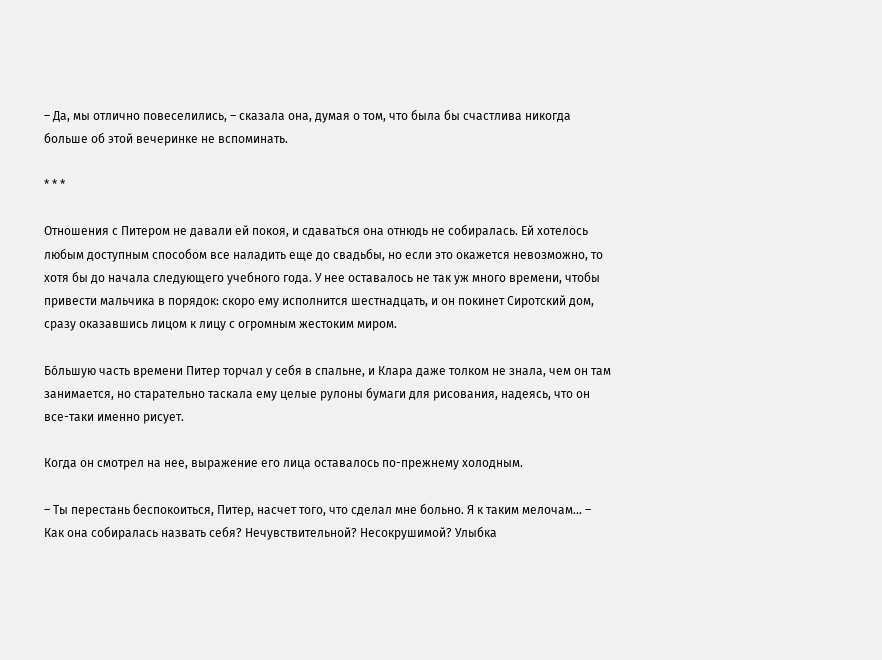– Да, мы отлично повеселились, – сказала она, думая о том, что была бы счастлива никогда больше об этой вечеринке не вспоминать.

* * *

Отношения с Питером не давали ей покоя, и сдаваться она отнюдь не собиралась. Ей хотелось любым доступным способом все наладить еще до свадьбы, но если это окажется невозможно, то хотя бы до начала следующего учебного года. У нее оставалось не так уж много времени, чтобы привести мальчика в порядок: скоро ему исполнится шестнадцать, и он покинет Сиротский дом, сразу оказавшись лицом к лицу с огромным жестоким миром.

Бóльшую часть времени Питер торчал у себя в спальне, и Клара даже толком не знала, чем он там занимается, но старательно таскала ему целые рулоны бумаги для рисования, надеясь, что он все-таки именно рисует.

Когда он смотрел на нее, выражение его лица оставалось по-прежнему холодным.

– Ты перестань беспокоиться, Питер, насчет того, что сделал мне больно. Я к таким мелочам… – Как она собиралась назвать себя? Нечувствительной? Несокрушимой? Улыбка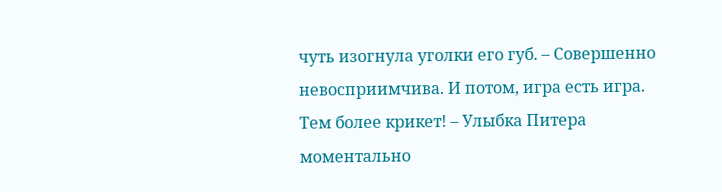чуть изогнула уголки его губ. – Совершенно невосприимчива. И потом, игра есть игра. Тем более крикет! – Улыбка Питера моментально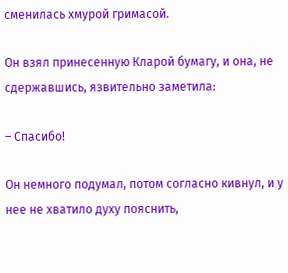сменилась хмурой гримасой.

Он взял принесенную Кларой бумагу, и она, не сдержавшись, язвительно заметила:

– Спасибо!

Он немного подумал, потом согласно кивнул, и у нее не хватило духу пояснить,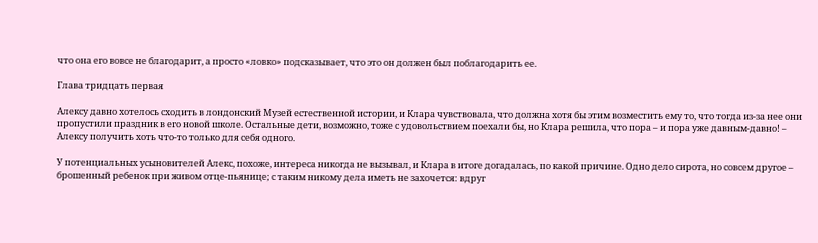что она его вовсе не благодарит, а просто «ловко» подсказывает, что это он должен был поблагодарить ее.

Глава тридцать первая

Алексу давно хотелось сходить в лондонский Музей естественной истории, и Клара чувствовала, что должна хотя бы этим возместить ему то, что тогда из-за нее они пропустили праздник в его новой школе. Остальные дети, возможно, тоже с удовольствием поехали бы, но Клара решила, что пора – и пора уже давным-давно! – Алексу получить хоть что-то только для себя одного.

У потенциальных усыновителей Алекс, похоже, интереса никогда не вызывал, и Клара в итоге догадалась, по какой причине. Одно дело сирота, но совсем другое – брошенный ребенок при живом отце-пьянице; с таким никому дела иметь не захочется: вдруг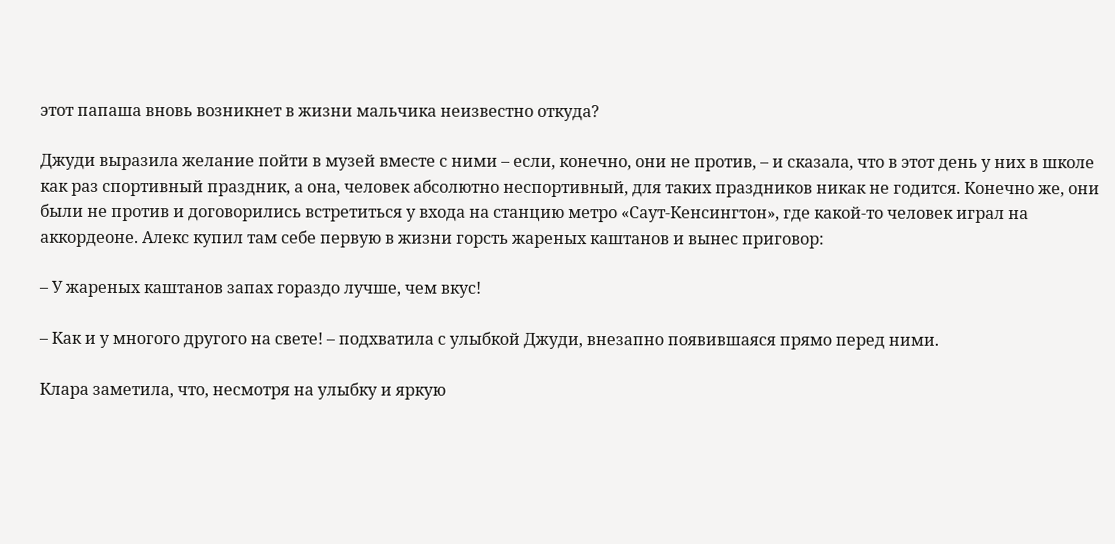этот папаша вновь возникнет в жизни мальчика неизвестно откуда?

Джуди выразила желание пойти в музей вместе с ними – если, конечно, они не против, – и сказала, что в этот день у них в школе как раз спортивный праздник, а она, человек абсолютно неспортивный, для таких праздников никак не годится. Конечно же, они были не против и договорились встретиться у входа на станцию метро «Саут-Кенсингтон», где какой-то человек играл на аккордеоне. Алекс купил там себе первую в жизни горсть жареных каштанов и вынес приговор:

– У жареных каштанов запах гораздо лучше, чем вкус!

– Как и у многого другого на свете! – подхватила с улыбкой Джуди, внезапно появившаяся прямо перед ними.

Клара заметила, что, несмотря на улыбку и яркую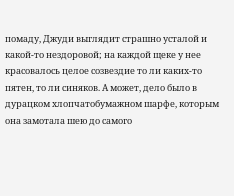помаду, Джуди выглядит страшно усталой и какой-то нездоровой; на каждой щеке у нее красовалось целое созвездие то ли каких-то пятен, то ли синяков. А может, дело было в дурацком хлопчатобумажном шарфе, которым она замотала шею до самого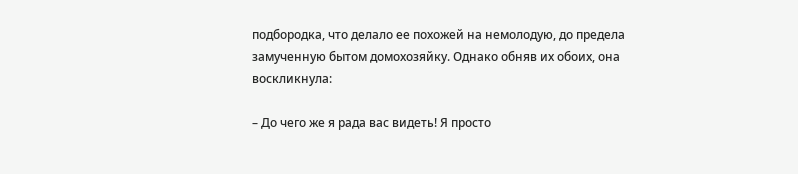подбородка, что делало ее похожей на немолодую, до предела замученную бытом домохозяйку. Однако обняв их обоих, она воскликнула:

– До чего же я рада вас видеть! Я просто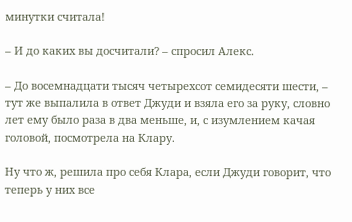минутки считала!

– И до каких вы досчитали? – спросил Алекс.

– До восемнадцати тысяч четырехсот семидесяти шести, – тут же выпалила в ответ Джуди и взяла его за руку, словно лет ему было раза в два меньше, и, с изумлением качая головой, посмотрела на Клару.

Ну что ж, решила про себя Клара, если Джуди говорит, что теперь у них все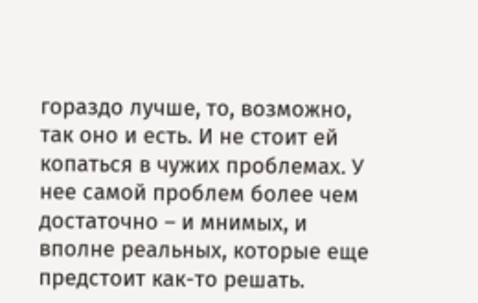гораздо лучше, то, возможно, так оно и есть. И не стоит ей копаться в чужих проблемах. У нее самой проблем более чем достаточно – и мнимых, и вполне реальных, которые еще предстоит как-то решать.